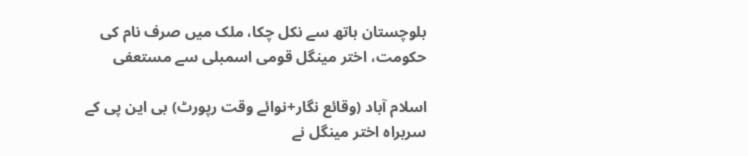بلوچستان ہاتھ سے نکل چکا، ملک میں صرف نام کی حکومت، اختر مینگل قومی اسمبلی سے مستعفی

اسلام آباد (وقائع نگار+نوائے وقت رپورٹ) بی این پی کے سربراہ اختر مینگل نے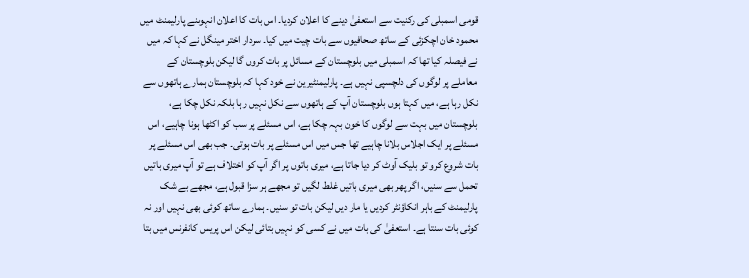قومی اسمبلی کی رکنیت سے استعفیٰ دینے کا اعلان کردیا۔ اس بات کا اعلان انہوںنے پارلیمنٹ میں محمود خان اچکزئی کے ساتھ صحافیوں سے بات چیت میں کیا۔ سردار اختر مینگل نے کہا کہ میں نے فیصلہ کیا تھا کہ اسمبلی میں بلوچستان کے مسائل پر بات کروں گا لیکن بلوچستان کے معاملے پر لوگوں کی دلچسپی نہیں ہے۔ پارلیمنٹیرین نے خود کہا کہ بلوچستان ہمارے ہاتھوں سے نکل رہا ہے، میں کہتا ہوں بلوچستان آپ کے ہاتھوں سے نکل نہیں رہا بلکہ نکل چکا ہے، بلوچستان میں بہت سے لوگوں کا خون بہہ چکا ہے، اس مسئلے پر سب کو اکٹھا ہونا چاہیے، اس مسئلے پر ایک اجلاس بلانا چاہیے تھا جس میں اس مسئلے پر بات ہوتی۔ جب بھی اس مسئلے پر بات شروع کرو تو بلیک آوٹ کر دیا جاتا ہے، میری باتوں پر اگر آپ کو اختلاف ہے تو آپ میری باتیں تحمل سے سنیں، اگر پھر بھی میری باتیں غلط لگیں تو مجھے ہر سزا قبول ہے، مجھے بے شک پارلیمنٹ کے باہر انکاؤنٹر کردیں یا مار دیں لیکن بات تو سنیں۔ ہمارے ساتھ کوئی بھی نہیں اور نہ کوئی بات سنتا ہے۔ استعفیٰ کی بات میں نے کسی کو نہیں بتائی لیکن اس پریس کانفرنس میں بتا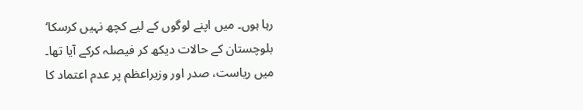رہا ہوں۔ میں اپنے لوگوں کے لیے کچھ نہیں کرسکا‘ بلوچستان کے حالات دیکھ کر فیصلہ کرکے آیا تھا۔ میں ریاست، صدر اور وزیراعظم پر عدم اعتماد کا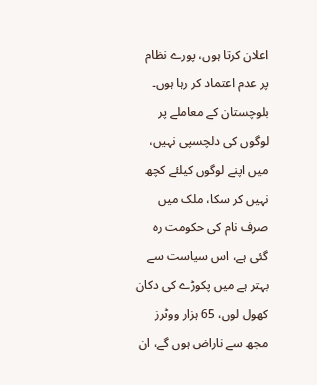اعلان کرتا ہوں، پورے نظام پر عدم اعتماد کر رہا ہوں۔ بلوچستان کے معاملے پر لوگوں کی دلچسپی نہیں، میں اپنے لوگوں کیلئے کچھ نہیں کر سکا، ملک میں صرف نام کی حکومت رہ گئی ہے، اس سیاست سے بہتر ہے میں پکوڑے کی دکان کھول لوں، 65 ہزار ووٹرز مجھ سے ناراض ہوں گے، ان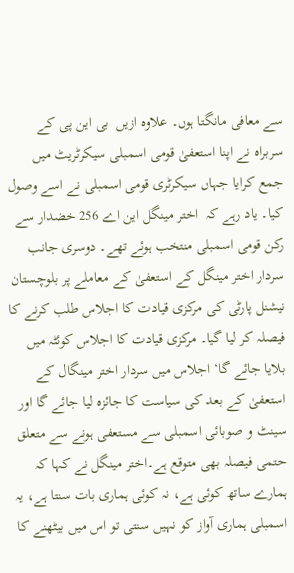سے معافی مانگتا ہوں۔ علاوہ ازیں  بی این پی کے سربراہ نے اپنا استعفیٰ قومی اسمبلی سیکرٹریٹ میں جمع کرایا جہاں سیکرٹری قومی اسمبلی نے اسے وصول کیا۔ یاد رہے کہ  اختر مینگل این اے 256 خضدار سے رکن قومی اسمبلی منتخب ہوئے تھے۔ دوسری جانب  سردار اختر مینگل کے استعفیٰ کے معاملے پر بلوچستان نیشنل پارٹی کی مرکزی قیادت کا اجلاس طلب کرنے کا فیصلہ کر لیا گیا۔ مرکزی قیادت کا اجلاس کوئٹہ میں بلایا جائے گا‘ اجلاس میں سردار اختر مینگال کے استعفیٰ کے بعد کی سیاست کا جائزہ لیا جائے گا اور سینٹ و صوبائی اسمبلی سے مستعفی ہونے سے متعلق حتمی فیصلہ بھی متوقع ہے۔اختر مینگل نے کہا کہ ہمارے ساتھ کوئی ہے، نہ کوئی ہماری بات سنتا ہے، یہ اسمبلی ہماری آواز کو نہیں سنتی تو اس میں بیٹھنے کا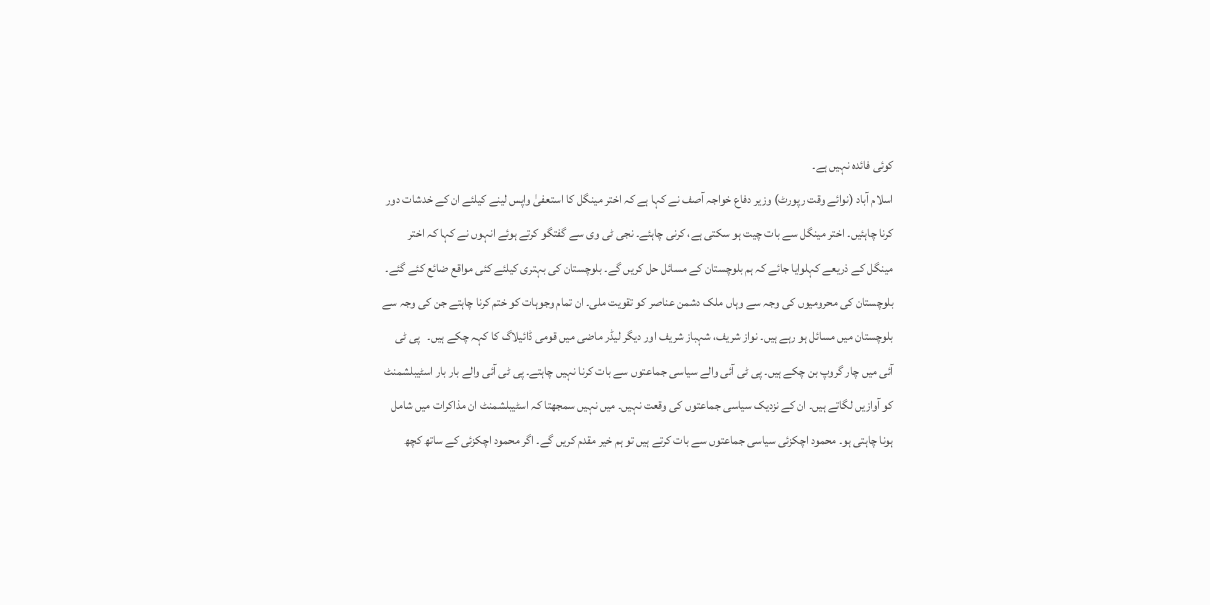کوئی فائدہ نہیں ہے۔
اسلام آباد (نوائے وقت رپورٹ) وزیر دفاع خواجہ آصف نے کہا ہے کہ اختر مینگل کا استعفیٰ واپس لینے کیلئے ان کے خدشات دور کرنا چاہئیں۔ اختر مینگل سے بات چیت ہو سکتی ہے، کرنی چاہئے۔ نجی ٹی وی سے گفتگو کرتے ہوئے انہوں نے کہا کہ اختر مینگل کے ذریعے کہلوایا جائے کہ ہم بلوچستان کے مسائل حل کریں گے۔ بلوچستان کی بہتری کیلئے کئی مواقع ضائع کئے گئے۔ بلوچستان کی محرومیوں کی وجہ سے وہاں ملک دشمن عناصر کو تقویت ملی۔ ان تمام وجوہات کو ختم کرنا چاہتے جن کی وجہ سے بلوچستان میں مسائل ہو رہے ہیں۔ نواز شریف، شہباز شریف اور دیگر لیڈر ماضی میں قومی ڈائیلاگ کا کہہ چکے ہیں۔   پی ٹی آئی میں چار گروپ بن چکے ہیں۔ پی ٹی آئی والے سیاسی جماعتوں سے بات کرنا نہیں چاہتے۔ پی ٹی آئی والے بار بار اسٹیبلشمنٹ کو آوازیں لگاتے ہیں۔ ان کے نزدیک سیاسی جماعتوں کی وقعت نہیں۔ میں نہیں سمجھتا کہ اسٹیبلشمنٹ ان مذاکرات میں شامل ہونا چاہتی ہو۔ محمود اچکزئی سیاسی جماعتوں سے بات کرتے ہیں تو ہم خیر مقدم کریں گے۔ اگر محمود اچکزئی کے ساتھ کچھ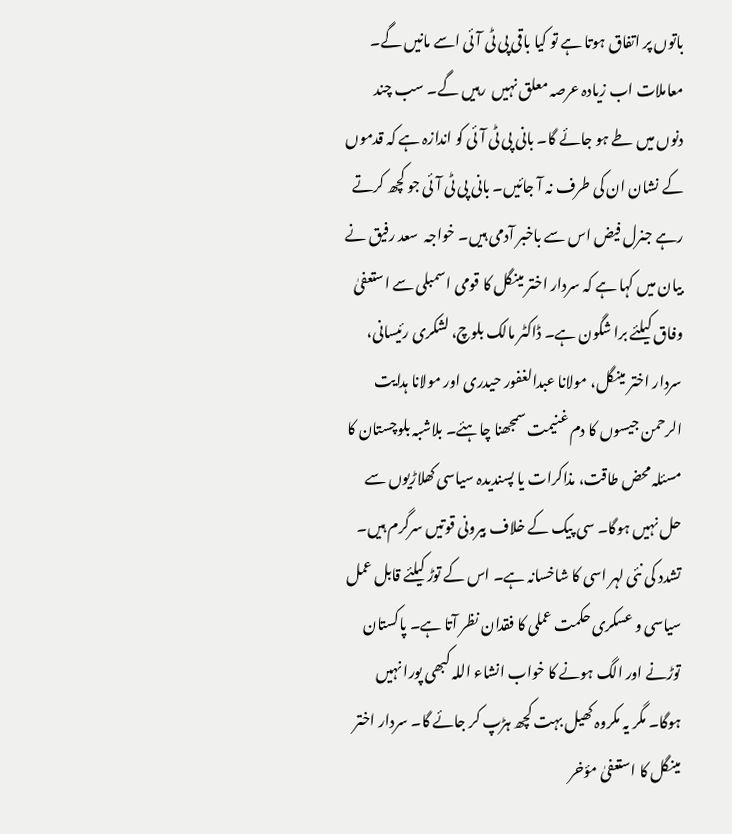باتوں پر اتفاق ہوتا ہے تو کیا باقی پی ٹی آئی اسے مانیں گے۔ معاملات اب زیادہ عرصہ معلق نہیں  رہیں گے۔ سب چند دنوں میں طے ہو جائے گا۔ بانی پی ٹی آئی کو اندازہ ہے کہ قدموں کے نشان ان کی طرف نہ آ جائیں۔ بانی پی ٹی آئی جو کچھ کرتے رہے جنرل فیض اس سے باخبر آدمی ہیں۔ خواجہ  سعد رفیق نے بیان میں کہا ہے کہ سردار اختر مینگل کا قومی اسمبلی سے استعفیٰ وفاق کیلئے برا شگون ہے۔ ڈاکٹر مالک بلوچ، لشکری رئیسانی، سردار اختر مینگل، مولانا عبدالغفور حیدری اور مولانا ہدایت الرحمن جیسوں کا دم غنیمت سمجھنا چاہئے۔ بلاشبہ بلوچستان کا مسئلہ محض طاقت، مذاکرات یا پسندیدہ سیاسی کھلاڑیوں سے حل نہیں ہوگا۔ سی پیک کے خلاف بیرونی قوتیں سرگرم ہیں۔ تشدد کی نئی لہر اسی کا شاخسانہ ہے۔ اس کے توڑ کیلئے قابل عمل سیاسی و عسکری حکمت عملی کا فقدان نظر آتا ہے۔ پاکستان توڑنے اور الگ ہونے کا خواب انشاء اللہ کبھی پورا نہیں ہوگا۔ مگر یہ مکروہ کھیل بہت کچھ ہڑپ کر جائے گا۔ سردار اختر مینگل کا استعفیٰ مؤخر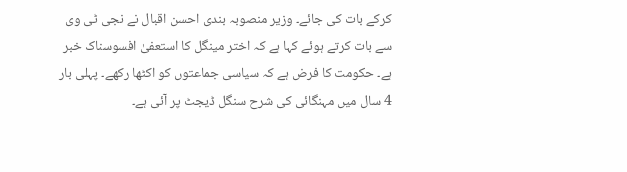کرکے بات کی جائے۔ وزیر منصوبہ بندی احسن اقبال نے نجی ٹی وی سے بات کرتے ہوئے کہا ہے کہ اختر مینگل کا استعفیٰ افسوسناک خبر ہے۔ حکومت کا فرض ہے کہ سیاسی جماعتوں کو اکٹھا رکھے۔ پہلی بار 4 سال میں مہنگائی کی شرح سنگل ڈیجٹ پر آئی ہے۔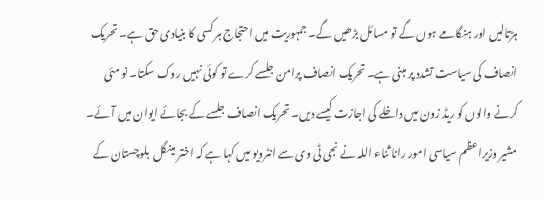ہڑتالیں اور ہنگامے ہوں گے تو مسائل بڑھیں گے۔ جمہوریت میں احتجاج ہر کسی کا بنیادی حق ہے۔ تحریک انصاف کی سیاست تشدد پر مبنی ہے۔ تحریک انصاف پرامن جلسے کرے تو کوئی نہیں روک سکتا۔ نو مئی کرنے والوں کو ریڈ زون میں داخلے کی اجازت کیسے دیں۔ تحریک انصاف جلسے کے بجائے ایوان میں آئے۔ مشیر وزیراعظم سیاسی امور رانا ثناء اللہ نے نجی ٹی وی سے انٹرویو میں کہا ہے کہ اختر مینگل  بلوچستان کے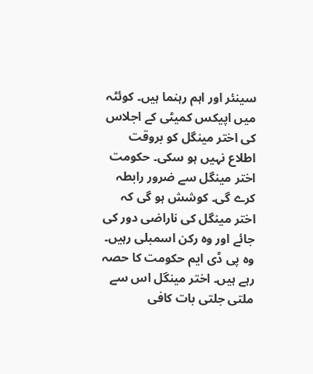سینئر اور اہم رہنما ہیں۔ کوئٹہ میں اپیکس کمیٹی کے اجلاس کی اختر مینگل کو بروقت اطلاع نہیں ہو سکی۔ حکومت اختر مینگل سے ضرور رابطہ کرے گی۔ کوشش ہو گی کہ اختر مینگل کی ناراضی دور کی جائے اور وہ رکن اسمبلی رہیں۔ وہ پی ڈی ایم حکومت کا حصہ رہے ہیں۔ اختر مینگل اس سے ملتی جلتی بات کافی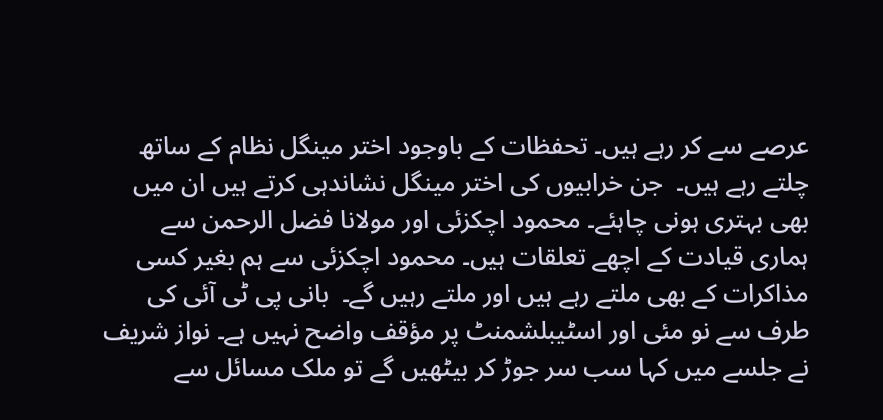عرصے سے کر رہے ہیں۔ تحفظات کے باوجود اختر مینگل نظام کے ساتھ چلتے رہے ہیں۔  جن خرابیوں کی اختر مینگل نشاندہی کرتے ہیں ان میں بھی بہتری ہونی چاہئے۔ محمود اچکزئی اور مولانا فضل الرحمن سے ہماری قیادت کے اچھے تعلقات ہیں۔ محمود اچکزئی سے ہم بغیر کسی مذاکرات کے بھی ملتے رہے ہیں اور ملتے رہیں گے۔  بانی پی ٹی آئی کی طرف سے نو مئی اور اسٹیبلشمنٹ پر مؤقف واضح نہیں ہے۔ نواز شریف نے جلسے میں کہا سب سر جوڑ کر بیٹھیں گے تو ملک مسائل سے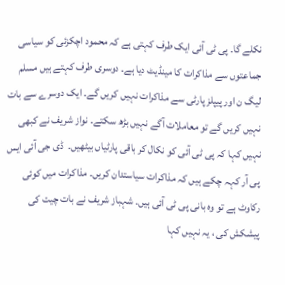نکلے گا۔ پی ٹی آئی ایک طرف کہتی ہے کہ محمود اچکزئی کو سیاسی جماعتوں سے مذاکرات کا مینڈیٹ دیا ہے۔ دوسری طرف کہتے ہیں مسلم لیگ ن اور پیپلز پارٹی سے مذاکرات نہیں کریں گے۔ ایک دوسرے سے بات نہیں کریں گے تو معاملات آگے نہیں بڑھ سکتے۔ نواز شریف نے کبھی نہیں کہا کہ پی ٹی آئی کو نکال کر باقی پارٹیاں بیٹھیں۔  ڈی جی آئی ایس پی آر کہہ چکے ہیں کہ مذاکرات سیاستدان کریں۔ مذاکرات میں کوئی رکاوٹ ہے تو وہ بانی پی ٹی آئی ہیں۔ شہباز شریف نے بات چیت کی پیشکش کی ، یہ نہیں کہا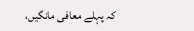کہ پہلے معافی مانگیں،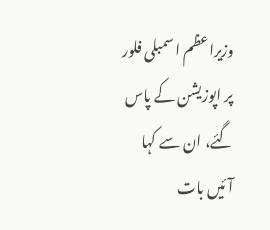وزیراعظم اسمبلی فلور پر اپوزیشن کے پاس گئے، ان سے کہا آئیں بات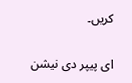کریں۔

ای پیپر دی نیشن